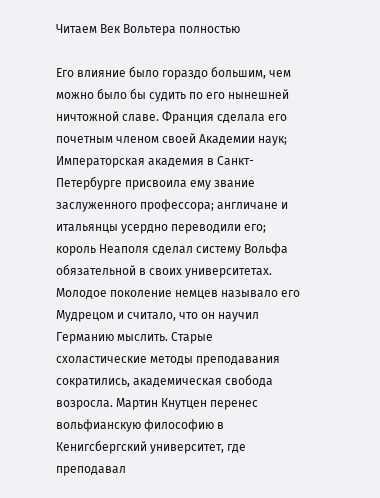Читаем Век Вольтера полностью

Его влияние было гораздо большим, чем можно было бы судить по его нынешней ничтожной славе. Франция сделала его почетным членом своей Академии наук; Императорская академия в Санкт-Петербурге присвоила ему звание заслуженного профессора; англичане и итальянцы усердно переводили его; король Неаполя сделал систему Вольфа обязательной в своих университетах. Молодое поколение немцев называло его Мудрецом и считало, что он научил Германию мыслить. Старые схоластические методы преподавания сократились, академическая свобода возросла. Мартин Кнутцен перенес вольфианскую философию в Кенигсбергский университет, где преподавал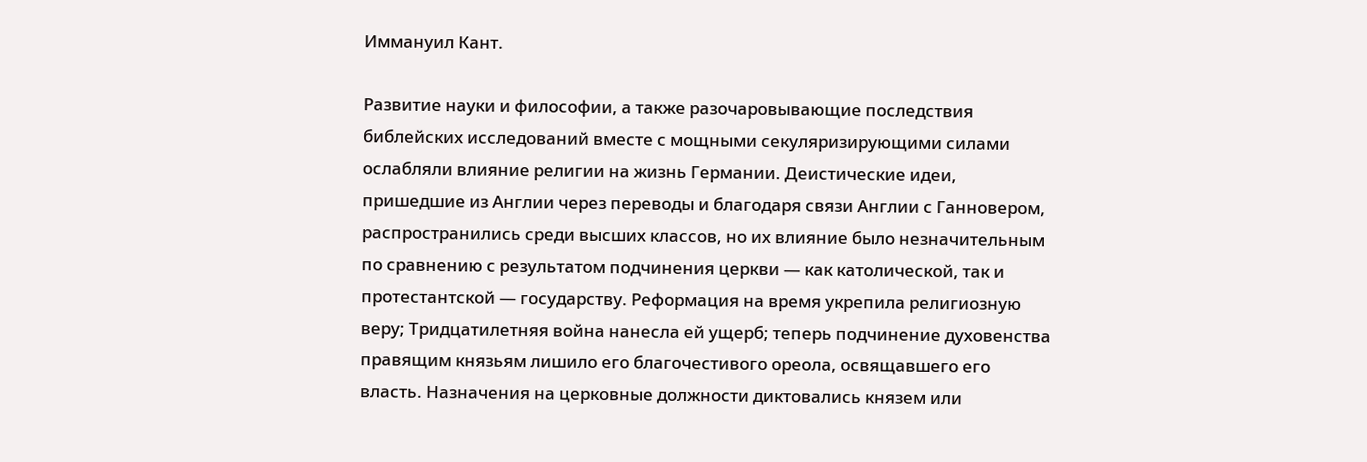Иммануил Кант.

Развитие науки и философии, а также разочаровывающие последствия библейских исследований вместе с мощными секуляризирующими силами ослабляли влияние религии на жизнь Германии. Деистические идеи, пришедшие из Англии через переводы и благодаря связи Англии с Ганновером, распространились среди высших классов, но их влияние было незначительным по сравнению с результатом подчинения церкви — как католической, так и протестантской — государству. Реформация на время укрепила религиозную веру; Тридцатилетняя война нанесла ей ущерб; теперь подчинение духовенства правящим князьям лишило его благочестивого ореола, освящавшего его власть. Назначения на церковные должности диктовались князем или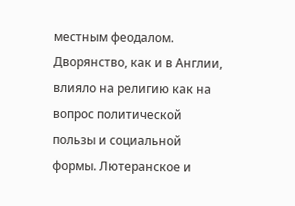местным феодалом. Дворянство, как и в Англии, влияло на религию как на вопрос политической пользы и социальной формы. Лютеранское и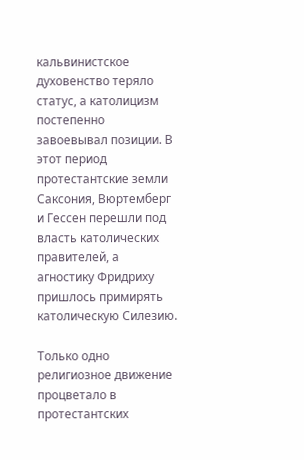кальвинистское духовенство теряло статус, а католицизм постепенно завоевывал позиции. В этот период протестантские земли Саксония, Вюртемберг и Гессен перешли под власть католических правителей, а агностику Фридриху пришлось примирять католическую Силезию.

Только одно религиозное движение процветало в протестантских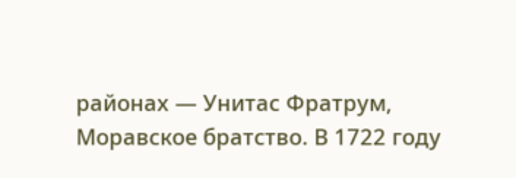районах — Унитас Фратрум, Моравское братство. В 1722 году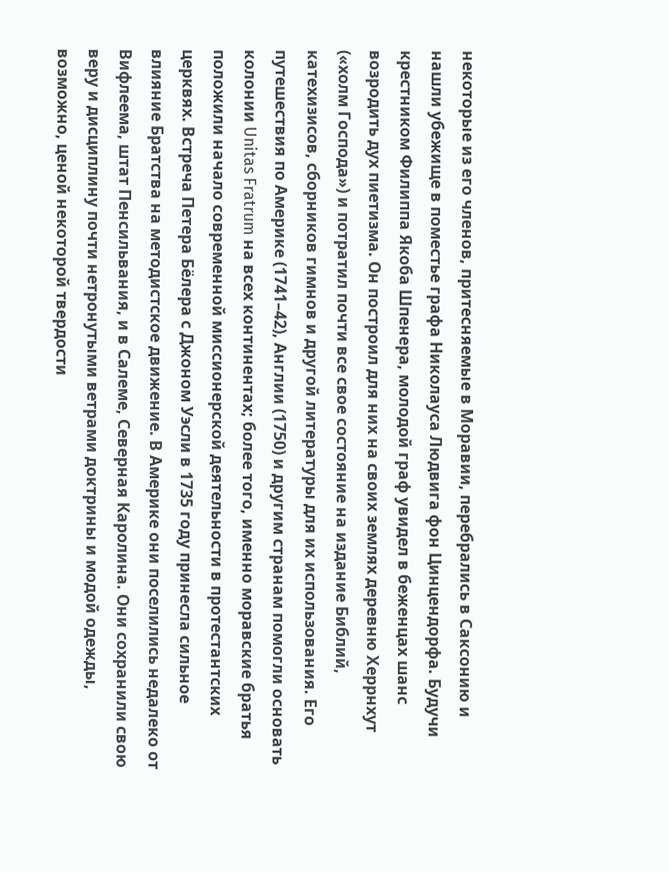некоторые из его членов, притесняемые в Моравии, перебрались в Саксонию и нашли убежище в поместье графа Николауса Людвига фон Цинцендорфа. Будучи крестником Филиппа Якоба Шпенера, молодой граф увидел в беженцах шанс возродить дух пиетизма. Он построил для них на своих землях деревню Херрнхут («холм Господа») и потратил почти все свое состояние на издание Библий, катехизисов, сборников гимнов и другой литературы для их использования. Его путешествия по Америке (1741–42), Англии (1750) и другим странам помогли основать колонии Unitas Fratrum на всех континентах; более того, именно моравские братья положили начало современной миссионерской деятельности в протестантских церквях. Встреча Петера Бёлера с Джоном Уэсли в 1735 году принесла сильное влияние Братства на методистское движение. В Америке они поселились недалеко от Вифлеема, штат Пенсильвания, и в Салеме, Северная Каролина. Они сохранили свою веру и дисциплину почти нетронутыми ветрами доктрины и модой одежды, возможно, ценой некоторой твердости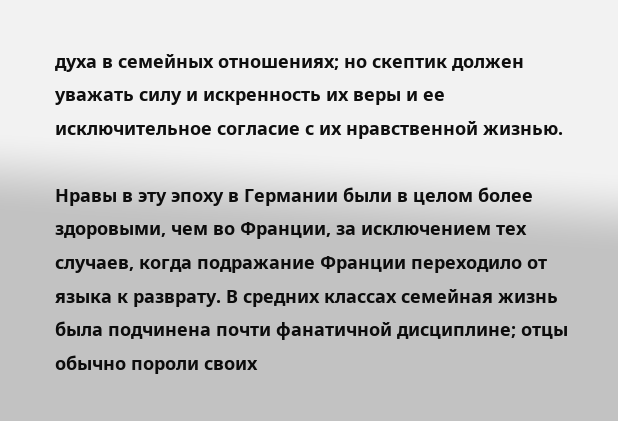духа в семейных отношениях; но скептик должен уважать силу и искренность их веры и ее исключительное согласие с их нравственной жизнью.

Нравы в эту эпоху в Германии были в целом более здоровыми, чем во Франции, за исключением тех случаев, когда подражание Франции переходило от языка к разврату. В средних классах семейная жизнь была подчинена почти фанатичной дисциплине; отцы обычно пороли своих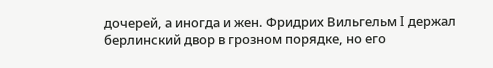дочерей, а иногда и жен. Фридрих Вильгельм I держал берлинский двор в грозном порядке, но его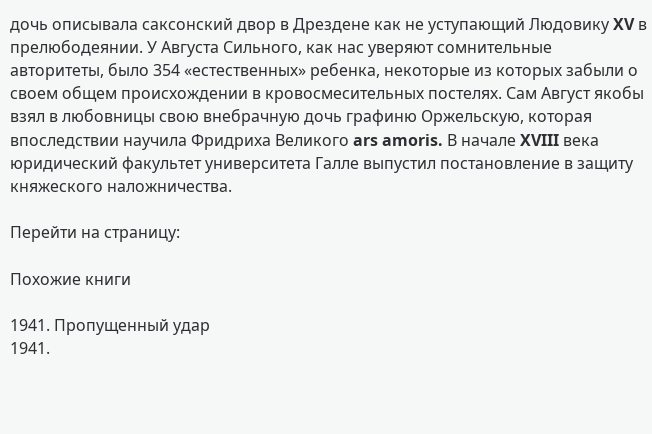дочь описывала саксонский двор в Дрездене как не уступающий Людовику XV в прелюбодеянии. У Августа Сильного, как нас уверяют сомнительные авторитеты, было 354 «естественных» ребенка, некоторые из которых забыли о своем общем происхождении в кровосмесительных постелях. Сам Август якобы взял в любовницы свою внебрачную дочь графиню Оржельскую, которая впоследствии научила Фридриха Великого ars amoris. В начале XVIII века юридический факультет университета Галле выпустил постановление в защиту княжеского наложничества.

Перейти на страницу:

Похожие книги

1941. Пропущенный удар
1941.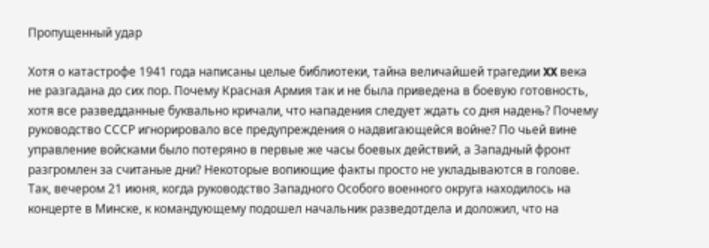Пропущенный удар

Хотя о катастрофе 1941 года написаны целые библиотеки, тайна величайшей трагедии XX века не разгадана до сих пор. Почему Красная Армия так и не была приведена в боевую готовность, хотя все разведданные буквально кричали, что нападения следует ждать со дня надень? Почему руководство СССР игнорировало все предупреждения о надвигающейся войне? По чьей вине управление войсками было потеряно в первые же часы боевых действий, а Западный фронт разгромлен за считаные дни? Некоторые вопиющие факты просто не укладываются в голове. Так, вечером 21 июня, когда руководство Западного Особого военного округа находилось на концерте в Минске, к командующему подошел начальник разведотдела и доложил, что на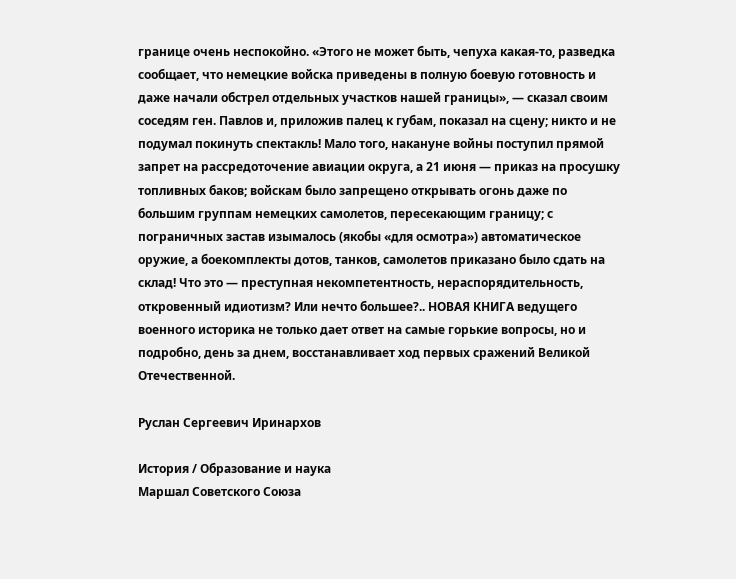границе очень неспокойно. «Этого не может быть, чепуха какая-то, разведка сообщает, что немецкие войска приведены в полную боевую готовность и даже начали обстрел отдельных участков нашей границы», — сказал своим соседям ген. Павлов и, приложив палец к губам, показал на сцену; никто и не подумал покинуть спектакль! Мало того, накануне войны поступил прямой запрет на рассредоточение авиации округа, а 21 июня — приказ на просушку топливных баков; войскам было запрещено открывать огонь даже по большим группам немецких самолетов, пересекающим границу; с пограничных застав изымалось (якобы «для осмотра») автоматическое оружие, а боекомплекты дотов, танков, самолетов приказано было сдать на склад! Что это — преступная некомпетентность, нераспорядительность, откровенный идиотизм? Или нечто большее?.. НОВАЯ КНИГА ведущего военного историка не только дает ответ на самые горькие вопросы, но и подробно, день за днем, восстанавливает ход первых сражений Великой Отечественной.

Руслан Сергеевич Иринархов

История / Образование и наука
Маршал Советского Союза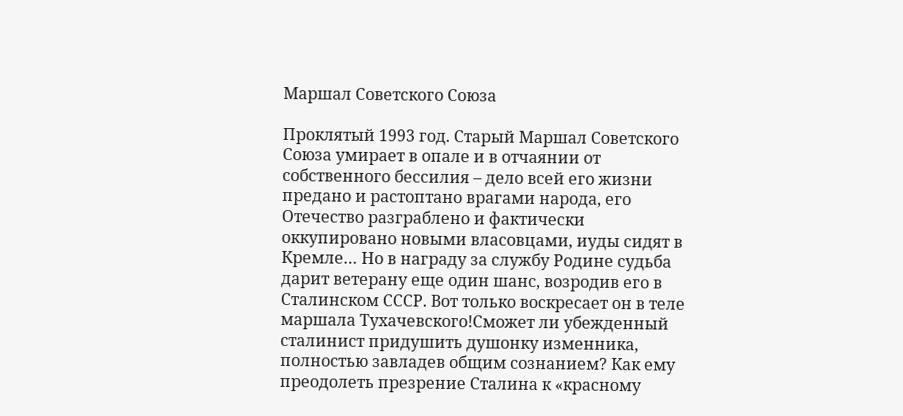Маршал Советского Союза

Проклятый 1993 год. Старый Маршал Советского Союза умирает в опале и в отчаянии от собственного бессилия – дело всей его жизни предано и растоптано врагами народа, его Отечество разграблено и фактически оккупировано новыми власовцами, иуды сидят в Кремле… Но в награду за службу Родине судьба дарит ветерану еще один шанс, возродив его в Сталинском СССР. Вот только воскресает он в теле маршала Тухачевского!Сможет ли убежденный сталинист придушить душонку изменника, полностью завладев общим сознанием? Как ему преодолеть презрение Сталина к «красному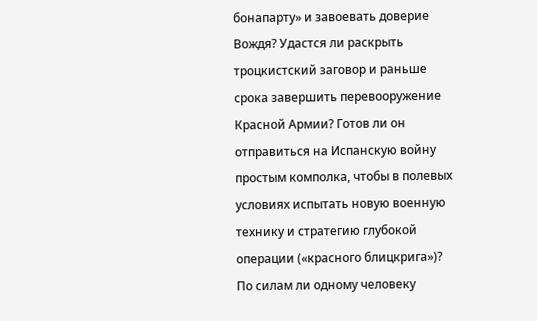бонапарту» и завоевать доверие Вождя? Удастся ли раскрыть троцкистский заговор и раньше срока завершить перевооружение Красной Армии? Готов ли он отправиться на Испанскую войну простым комполка, чтобы в полевых условиях испытать новую военную технику и стратегию глубокой операции («красного блицкрига»)? По силам ли одному человеку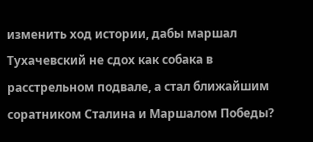изменить ход истории, дабы маршал Тухачевский не сдох как собака в расстрельном подвале, а стал ближайшим соратником Сталина и Маршалом Победы?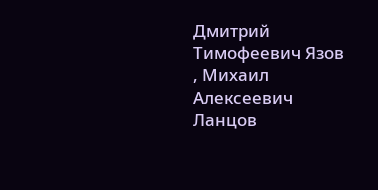Дмитрий Тимофеевич Язов , Михаил Алексеевич Ланцов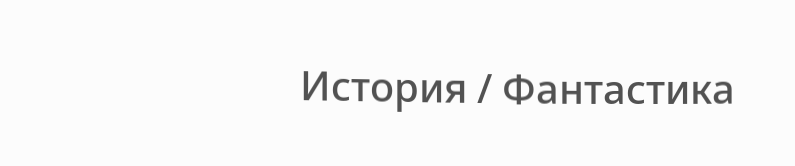История / Фантастика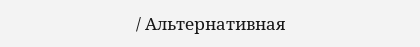/ Альтернативная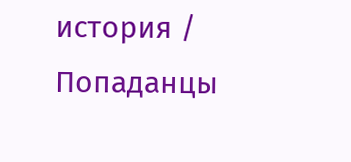история / Попаданцы